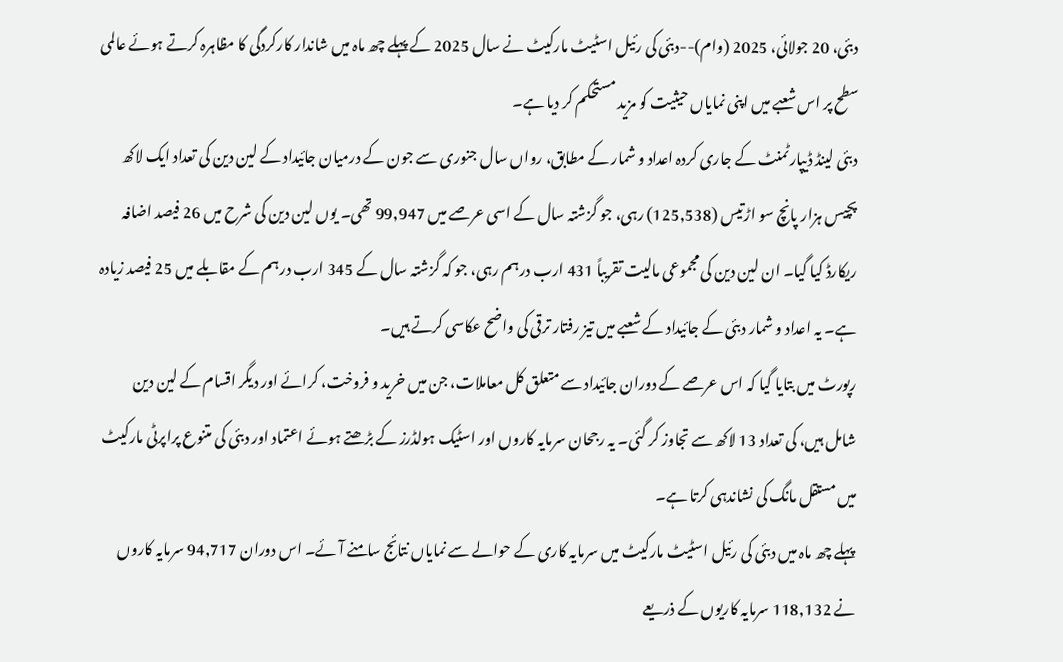دبئی، 20 جولائی، 2025 (وام)--دبئی کی رئیل اسٹیٹ مارکیٹ نے سال 2025 کے پہلے چھ ماہ میں شاندار کارکردگی کا مظاہرہ کرتے ہوئے عالمی سطح پر اس شعبے میں اپنی نمایاں حیثیت کو مزید مستحکم کر دیا ہے۔
دبئی لینڈ ڈیپارٹمنٹ کے جاری کردہ اعداد و شمار کے مطابق، رواں سال جنوری سے جون کے درمیان جائیداد کے لین دین کی تعداد ایک لاکھ پچیس ہزار پانچ سو اڑتیس (125,538) رہی، جو گزشتہ سال کے اسی عرصے میں 99,947 تھی۔ یوں لین دین کی شرح میں 26 فیصد اضافہ ریکارڈ کیا گیا۔ ان لین دین کی مجموعی مالیت تقریباً 431 ارب درہم رہی، جو کہ گزشتہ سال کے 345 ارب درہم کے مقابلے میں 25 فیصد زیادہ ہے۔ یہ اعداد و شمار دبئی کے جائیداد کے شعبے میں تیز رفتار ترقی کی واضح عکاسی کرتے ہیں۔
رپورٹ میں بتایا گیا کہ اس عرصے کے دوران جائیداد سے متعلق کل معاملات، جن میں خرید و فروخت، کرائے اور دیگر اقسام کے لین دین شامل ہیں، کی تعداد 13 لاکھ سے تجاوز کر گئی۔ یہ رجحان سرمایہ کاروں اور اسٹیک ہولڈرز کے بڑھتے ہوئے اعتماد اور دبئی کی متنوع پراپرٹی مارکیٹ میں مستقل مانگ کی نشاندہی کرتا ہے۔
پہلے چھ ماہ میں دبئی کی رئیل اسٹیٹ مارکیٹ میں سرمایہ کاری کے حوالے سے نمایاں نتائج سامنے آئے۔ اس دوران 94,717 سرمایہ کاروں نے 118,132 سرمایہ کاریوں کے ذریعے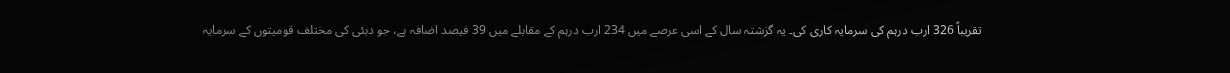تقریباً 326 ارب درہم کی سرمایہ کاری کی۔ یہ گزشتہ سال کے اسی عرصے میں 234 ارب درہم کے مقابلے میں 39 فیصد اضافہ ہے، جو دبئی کی مختلف قومیتوں کے سرمایہ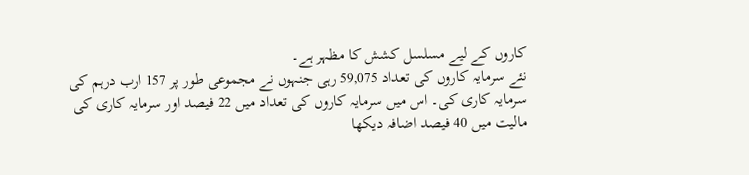کاروں کے لیے مسلسل کشش کا مظہر ہے۔
نئے سرمایہ کاروں کی تعداد 59,075 رہی جنہوں نے مجموعی طور پر 157 ارب درہم کی سرمایہ کاری کی۔ اس میں سرمایہ کاروں کی تعداد میں 22 فیصد اور سرمایہ کاری کی مالیت میں 40 فیصد اضافہ دیکھا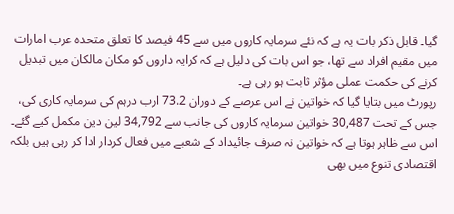گیا۔ قابل ذکر بات یہ ہے کہ نئے سرمایہ کاروں میں سے 45 فیصد کا تعلق متحدہ عرب امارات میں مقیم افراد سے تھا، جو اس بات کی دلیل ہے کہ کرایہ داروں کو مکان مالکان میں تبدیل کرنے کی حکمت عملی مؤثر ثابت ہو رہی ہے۔
رپورٹ میں بتایا گیا کہ خواتین نے اس عرصے کے دوران 73.2 ارب درہم کی سرمایہ کاری کی، جس کے تحت 30,487 خواتین سرمایہ کاروں کی جانب سے 34,792 لین دین مکمل کیے گئے۔ اس سے ظاہر ہوتا ہے کہ خواتین نہ صرف جائیداد کے شعبے میں فعال کردار ادا کر رہی ہیں بلکہ اقتصادی تنوع میں بھی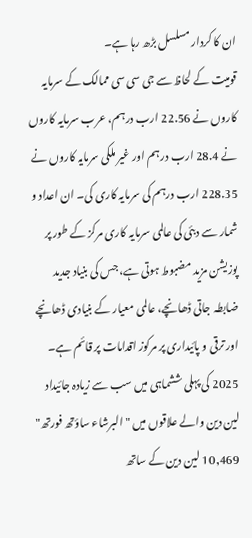ان کا کردار مسلسل بڑھ رہا ہے۔
قومیت کے لحاظ سے جی سی سی ممالک کے سرمایہ کاروں نے 22.56 ارب درہم، عرب سرمایہ کاروں نے 28.4 ارب درہم اور غیر ملکی سرمایہ کاروں نے 228.35 ارب درہم کی سرمایہ کاری کی۔ ان اعداد و شمار سے دبئی کی عالمی سرمایہ کاری مرکز کے طور پر پوزیشن مزید مضبوط ہوتی ہے، جس کی بنیاد جدید ضابطہ جاتی ڈھانچے، عالمی معیار کے بنیادی ڈھانچے اور ترقی و پائیداری پر مرکوز اقدامات پر قائم ہے۔
2025 کی پہلی ششماہی میں سب سے زیادہ جائیداد لین دین والے علاقوں میں "البرشاء ساؤتھ فورتھ" 10,469 لین دین کے ساتھ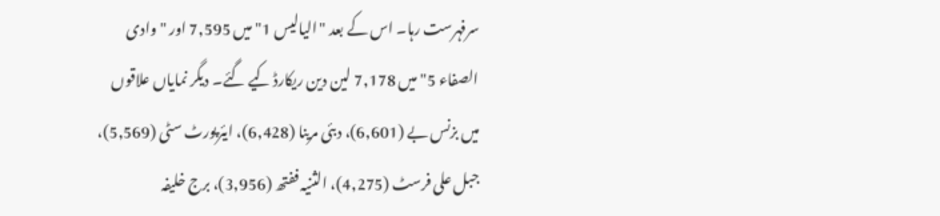سرفہرست رہا۔ اس کے بعد "الیالیس 1" میں 7,595 اور "وادی الصفاء 5" میں 7,178 لین دین ریکارڈ کیے گئے۔ دیگر نمایاں علاقوں میں بزنس بے (6,601)، دبئی مرینا (6,428)، ایئرپورٹ سٹی (5,569)، جبل علی فرسٹ (4,275)، الثنیہ ففتھ (3,956)، برج خلیفہ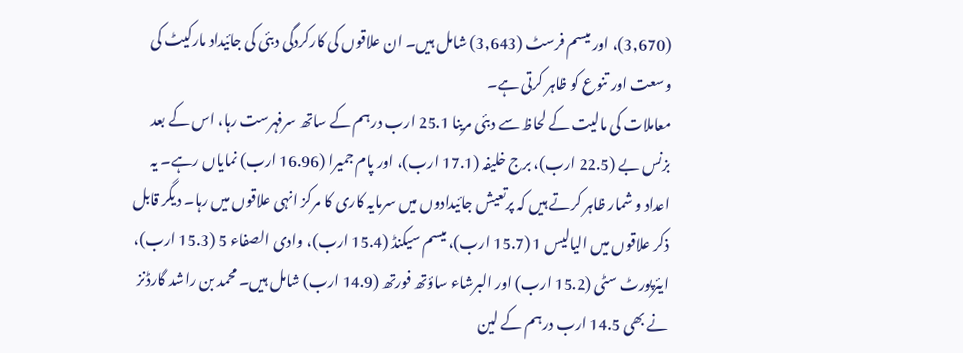(3,670)، اور میسم فرسٹ (3,643) شامل ہیں۔ ان علاقوں کی کارکردگی دبئی کی جائیداد مارکیٹ کی وسعت اور تنوع کو ظاہر کرتی ہے۔
معاملات کی مالیت کے لحاظ سے دبئی مرینا 25.1 ارب درہم کے ساتھ سرفہرست رہا، اس کے بعد بزنس بے (22.5 ارب)، برج خلیفہ (17.1 ارب)، اور پام جمیرا (16.96 ارب) نمایاں رہے۔ یہ اعداد و شمار ظاہر کرتے ہیں کہ پرتعیش جائیدادوں میں سرمایہ کاری کا مرکز انہی علاقوں میں رہا۔ دیگر قابل ذکر علاقوں میں الیالیس 1 (15.7 ارب)، میسم سیکنڈ (15.4 ارب)، وادی الصفاء 5 (15.3 ارب)، ایئرپورٹ سٹی (15.2 ارب) اور البرشاء ساؤتھ فورتھ (14.9 ارب) شامل ہیں۔ محمد بن راشد گارڈنز نے بھی 14.5 ارب درہم کے لین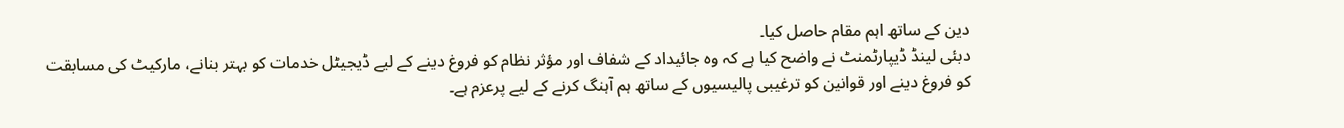دین کے ساتھ اہم مقام حاصل کیا۔
دبئی لینڈ ڈیپارٹمنٹ نے واضح کیا ہے کہ وہ جائیداد کے شفاف اور مؤثر نظام کو فروغ دینے کے لیے ڈیجیٹل خدمات کو بہتر بنانے، مارکیٹ کی مسابقت کو فروغ دینے اور قوانین کو ترغیبی پالیسیوں کے ساتھ ہم آہنگ کرنے کے لیے پرعزم ہے۔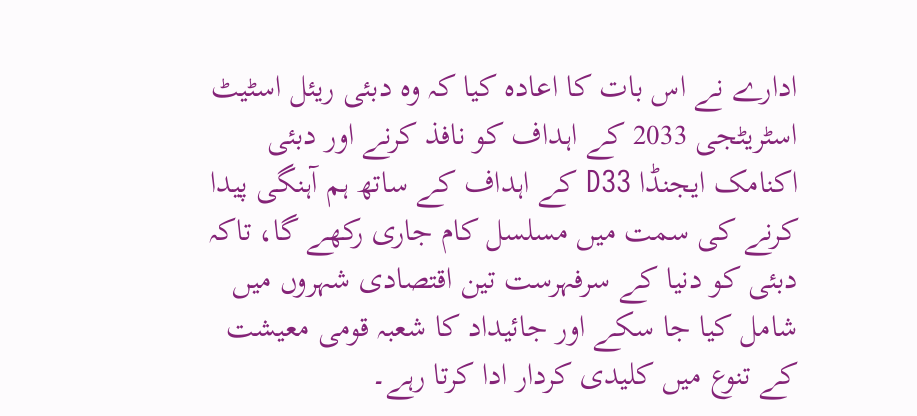ادارے نے اس بات کا اعادہ کیا کہ وہ دبئی ریئل اسٹیٹ اسٹریٹجی 2033 کے اہداف کو نافذ کرنے اور دبئی اکنامک ایجنڈا D33 کے اہداف کے ساتھ ہم آہنگی پیدا کرنے کی سمت میں مسلسل کام جاری رکھے گا، تاکہ دبئی کو دنیا کے سرفہرست تین اقتصادی شہروں میں شامل کیا جا سکے اور جائیداد کا شعبہ قومی معیشت کے تنوع میں کلیدی کردار ادا کرتا رہے۔